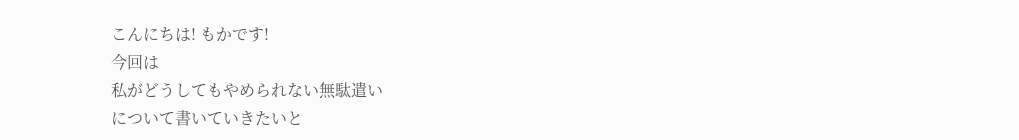こんにちは! もかです!
今回は
私がどうしてもやめられない無駄遣い
について書いていきたいと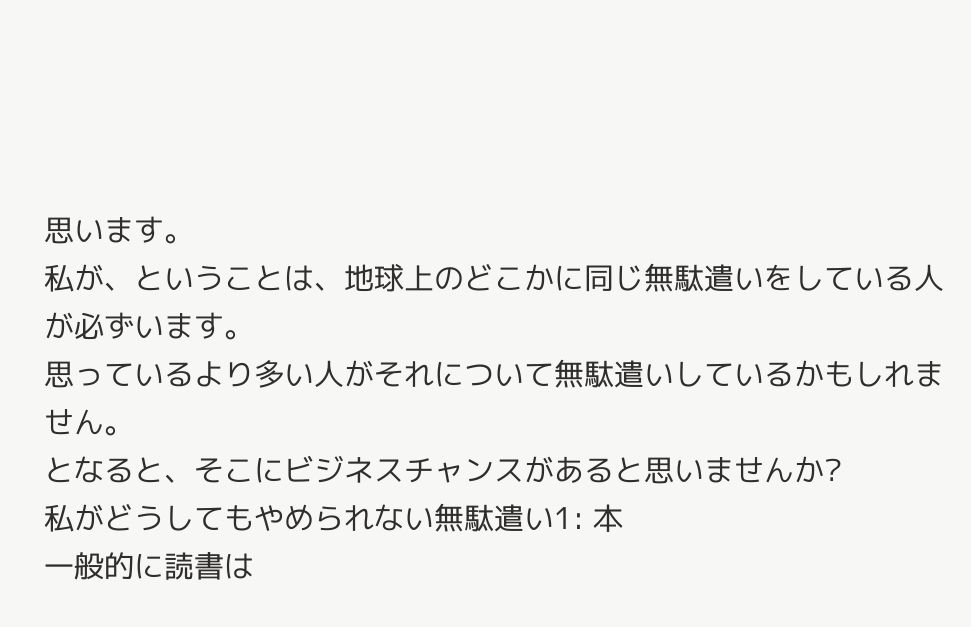思います。
私が、ということは、地球上のどこかに同じ無駄遣いをしている人が必ずいます。
思っているより多い人がそれについて無駄遣いしているかもしれません。
となると、そこにビジネスチャンスがあると思いませんか?
私がどうしてもやめられない無駄遣い1: 本
一般的に読書は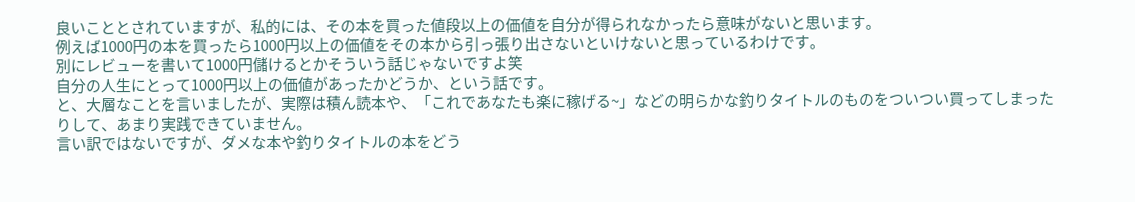良いこととされていますが、私的には、その本を買った値段以上の価値を自分が得られなかったら意味がないと思います。
例えば1000円の本を買ったら1000円以上の価値をその本から引っ張り出さないといけないと思っているわけです。
別にレビューを書いて1000円儲けるとかそういう話じゃないですよ笑
自分の人生にとって1000円以上の価値があったかどうか、という話です。
と、大層なことを言いましたが、実際は積ん読本や、「これであなたも楽に稼げる~」などの明らかな釣りタイトルのものをついつい買ってしまったりして、あまり実践できていません。
言い訳ではないですが、ダメな本や釣りタイトルの本をどう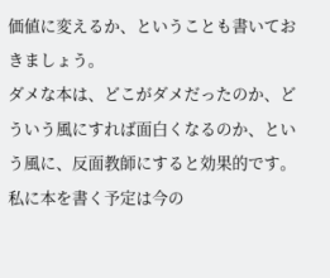価値に変えるか、ということも書いておきましょう。
ダメな本は、どこがダメだったのか、どういう風にすれば面白くなるのか、という風に、反面教師にすると効果的です。
私に本を書く予定は今の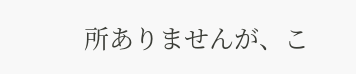所ありませんが、こ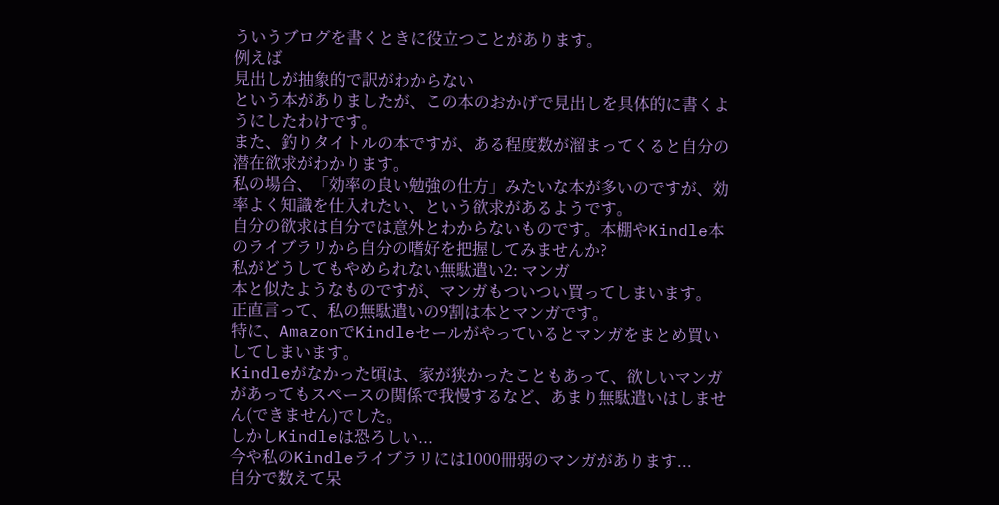ういうブログを書くときに役立つことがあります。
例えば
見出しが抽象的で訳がわからない
という本がありましたが、この本のおかげで見出しを具体的に書くようにしたわけです。
また、釣りタイトルの本ですが、ある程度数が溜まってくると自分の潜在欲求がわかります。
私の場合、「効率の良い勉強の仕方」みたいな本が多いのですが、効率よく知識を仕入れたい、という欲求があるようです。
自分の欲求は自分では意外とわからないものです。本棚やKindle本のライブラリから自分の嗜好を把握してみませんか?
私がどうしてもやめられない無駄遣い2: マンガ
本と似たようなものですが、マンガもついつい買ってしまいます。
正直言って、私の無駄遣いの9割は本とマンガです。
特に、AmazonでKindleセールがやっているとマンガをまとめ買いしてしまいます。
Kindleがなかった頃は、家が狭かったこともあって、欲しいマンガがあってもスペースの関係で我慢するなど、あまり無駄遣いはしません(できません)でした。
しかしKindleは恐ろしい...
今や私のKindleライブラリには1000冊弱のマンガがあります...
自分で数えて呆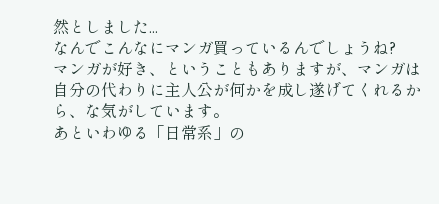然としました...
なんでこんなにマンガ買っているんでしょうね?
マンガが好き、ということもありますが、マンガは自分の代わりに主人公が何かを成し遂げてくれるから、な気がしています。
あといわゆる「日常系」の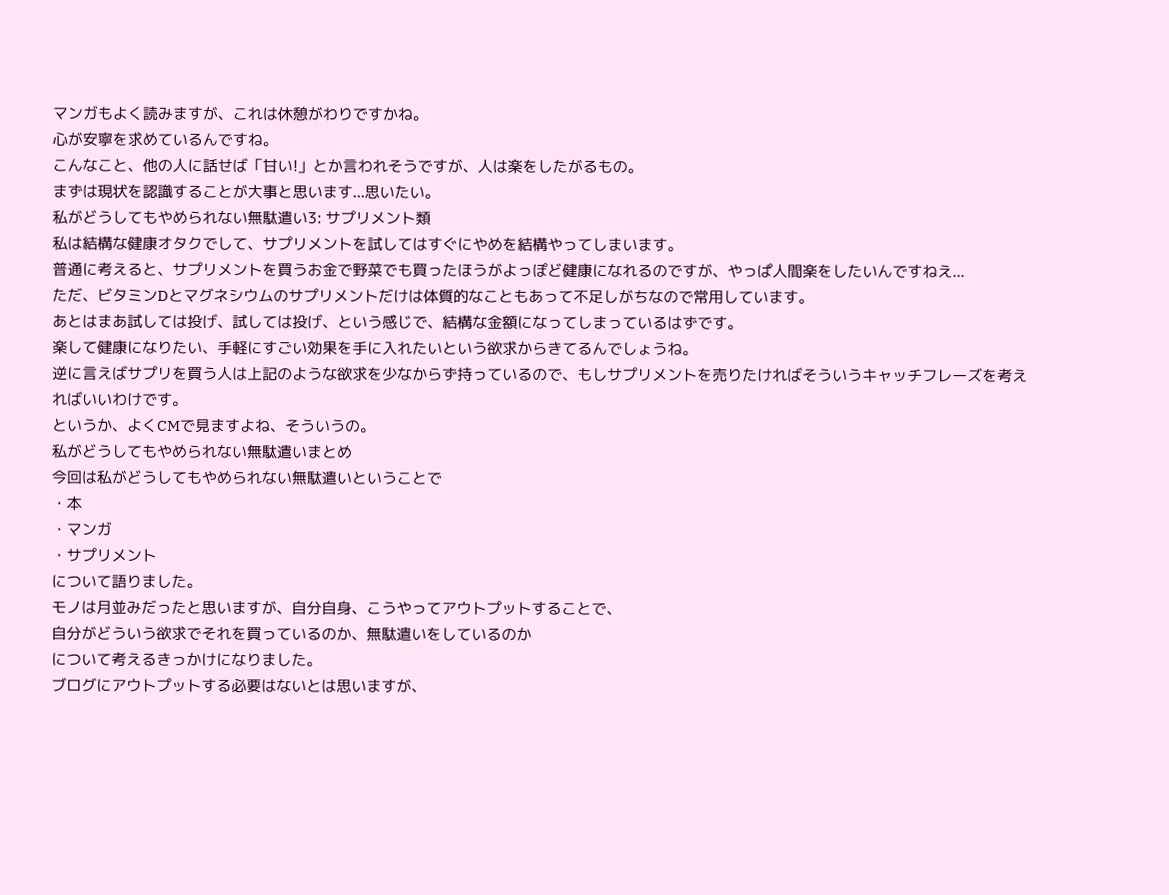マンガもよく読みますが、これは休憩がわりですかね。
心が安寧を求めているんですね。
こんなこと、他の人に話せば「甘い!」とか言われそうですが、人は楽をしたがるもの。
まずは現状を認識することが大事と思います...思いたい。
私がどうしてもやめられない無駄遣い3: サプリメント類
私は結構な健康オタクでして、サプリメントを試してはすぐにやめを結構やってしまいます。
普通に考えると、サプリメントを買うお金で野菜でも買ったほうがよっぽど健康になれるのですが、やっぱ人間楽をしたいんですねえ...
ただ、ビタミンDとマグネシウムのサプリメントだけは体質的なこともあって不足しがちなので常用しています。
あとはまあ試しては投げ、試しては投げ、という感じで、結構な金額になってしまっているはずです。
楽して健康になりたい、手軽にすごい効果を手に入れたいという欲求からきてるんでしょうね。
逆に言えばサプリを買う人は上記のような欲求を少なからず持っているので、もしサプリメントを売りたければそういうキャッチフレーズを考えればいいわけです。
というか、よくCMで見ますよね、そういうの。
私がどうしてもやめられない無駄遣いまとめ
今回は私がどうしてもやめられない無駄遣いということで
・本
・マンガ
・サプリメント
について語りました。
モノは月並みだったと思いますが、自分自身、こうやってアウトプットすることで、
自分がどういう欲求でそれを買っているのか、無駄遣いをしているのか
について考えるきっかけになりました。
ブログにアウトプットする必要はないとは思いますが、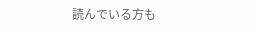読んでいる方も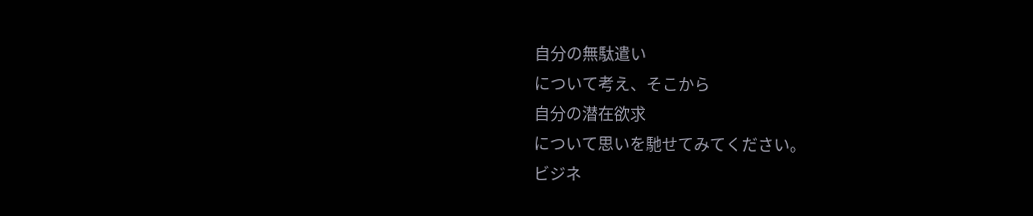自分の無駄遣い
について考え、そこから
自分の潜在欲求
について思いを馳せてみてください。
ビジネ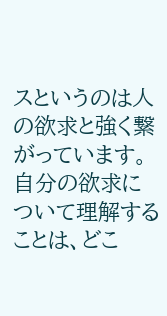スというのは人の欲求と強く繋がっています。
自分の欲求について理解することは、どこ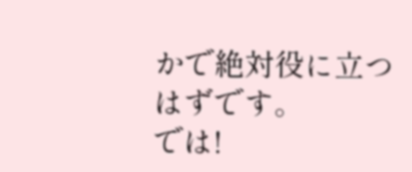かで絶対役に立つはずです。
では!